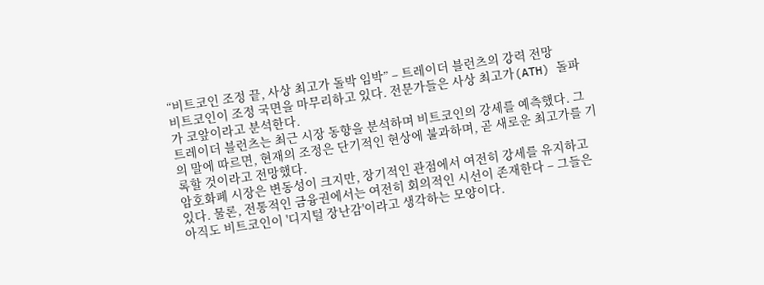“비트코인 조정 끝, 사상 최고가 돌박 임박” – 트레이더 블런츠의 강력 전망
비트코인이 조정 국면을 마무리하고 있다. 전문가들은 사상 최고가(ATH) 돌파가 코앞이라고 분석한다.
트레이더 블런츠는 최근 시장 동향을 분석하며 비트코인의 강세를 예측했다. 그의 말에 따르면, 현재의 조정은 단기적인 현상에 불과하며, 곧 새로운 최고가를 기록할 것이라고 전망했다.
암호화폐 시장은 변동성이 크지만, 장기적인 관점에서 여전히 강세를 유지하고 있다. 물론, 전통적인 금융권에서는 여전히 회의적인 시선이 존재한다 – 그들은 아직도 비트코인이 '디지털 장난감'이라고 생각하는 모양이다.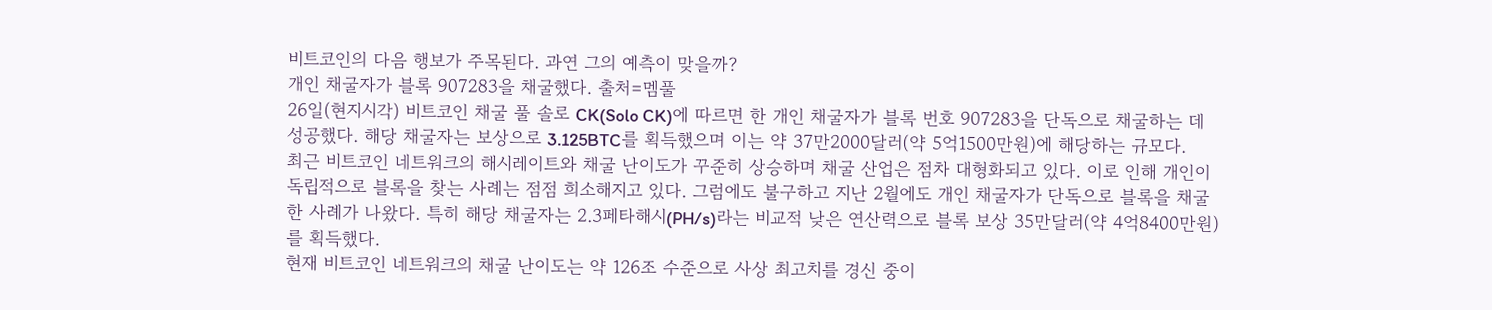비트코인의 다음 행보가 주목된다. 과연 그의 예측이 맞을까?
개인 채굴자가 블록 907283을 채굴했다. 출처=멤풀
26일(현지시각) 비트코인 채굴 풀 솔로 CK(Solo CK)에 따르면 한 개인 채굴자가 블록 번호 907283을 단독으로 채굴하는 데 성공했다. 해당 채굴자는 보상으로 3.125BTC를 획득했으며 이는 약 37만2000달러(약 5억1500만원)에 해당하는 규모다.
최근 비트코인 네트워크의 해시레이트와 채굴 난이도가 꾸준히 상승하며 채굴 산업은 점차 대형화되고 있다. 이로 인해 개인이 독립적으로 블록을 찾는 사례는 점점 희소해지고 있다. 그럼에도 불구하고 지난 2월에도 개인 채굴자가 단독으로 블록을 채굴한 사례가 나왔다. 특히 해당 채굴자는 2.3페타해시(PH/s)라는 비교적 낮은 연산력으로 블록 보상 35만달러(약 4억8400만원)를 획득했다.
현재 비트코인 네트워크의 채굴 난이도는 약 126조 수준으로 사상 최고치를 경신 중이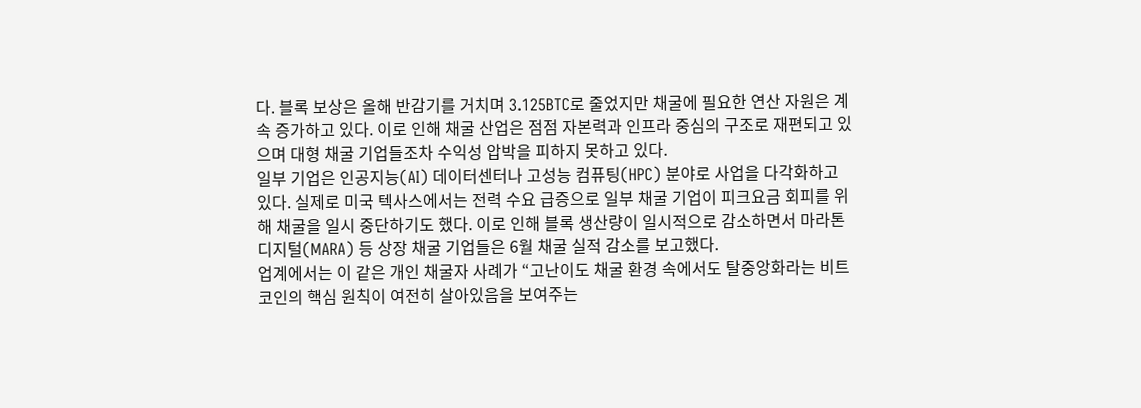다. 블록 보상은 올해 반감기를 거치며 3.125BTC로 줄었지만 채굴에 필요한 연산 자원은 계속 증가하고 있다. 이로 인해 채굴 산업은 점점 자본력과 인프라 중심의 구조로 재편되고 있으며 대형 채굴 기업들조차 수익성 압박을 피하지 못하고 있다.
일부 기업은 인공지능(AI) 데이터센터나 고성능 컴퓨팅(HPC) 분야로 사업을 다각화하고 있다. 실제로 미국 텍사스에서는 전력 수요 급증으로 일부 채굴 기업이 피크요금 회피를 위해 채굴을 일시 중단하기도 했다. 이로 인해 블록 생산량이 일시적으로 감소하면서 마라톤디지털(MARA) 등 상장 채굴 기업들은 6월 채굴 실적 감소를 보고했다.
업계에서는 이 같은 개인 채굴자 사례가 “고난이도 채굴 환경 속에서도 탈중앙화라는 비트코인의 핵심 원칙이 여전히 살아있음을 보여주는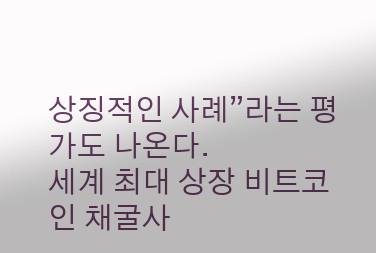상징적인 사례”라는 평가도 나온다.
세계 최대 상장 비트코인 채굴사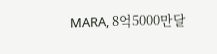MARA, 8억5000만달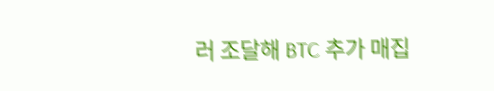러 조달해 BTC 추가 매집